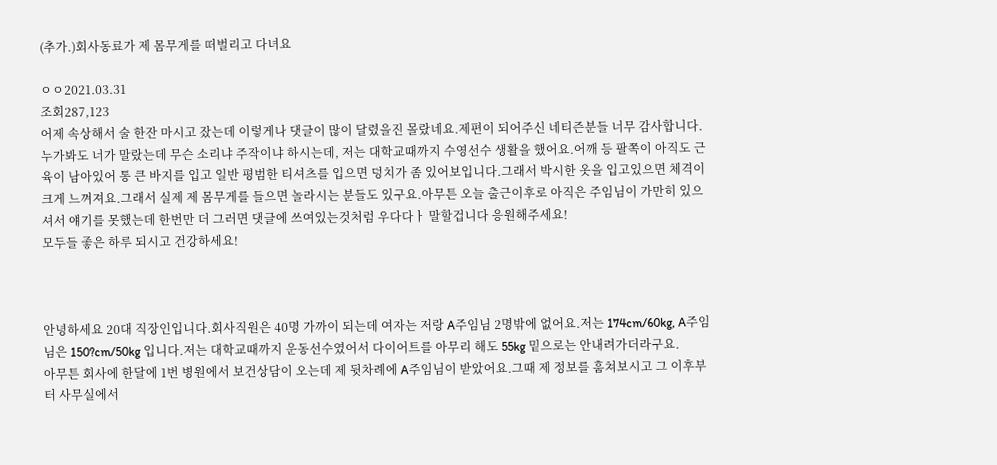(추가.)회사동료가 제 몸무게를 떠벌리고 다녀요

ㅇㅇ2021.03.31
조회287,123
어제 속상해서 술 한잔 마시고 잤는데 이렇게나 댓글이 많이 달렸을진 몰랐네요.제편이 되어주신 네티즌분들 너무 감사합니다.누가봐도 너가 말랐는데 무슨 소리냐 주작이냐 하시는데, 저는 대학교때까지 수영선수 생활을 했어요.어깨 등 팔쪽이 아직도 근육이 남아있어 통 큰 바지를 입고 일반 평범한 티셔츠를 입으면 덩치가 좀 있어보입니다.그래서 박시한 옷을 입고있으면 체격이 크게 느껴져요.그래서 실제 제 몸무게를 들으면 놀라시는 분들도 있구요.아무튼 오늘 출근이후로 아직은 주임님이 가만히 있으셔서 얘기를 못했는데 한번만 더 그러면 댓글에 쓰여있는것처럼 우다다ㅏ 말할겁니다 응원해주세요!
모두들 좋은 하루 되시고 건강하세요!



안녕하세요 20대 직장인입니다.회사직원은 40명 가까이 되는데 여자는 저랑 A주임님 2명밖에 없어요.저는 174cm/60kg, A주임님은 150?cm/50kg 입니다.저는 대학교때까지 운동선수였어서 다이어트를 아무리 해도 55kg 밑으로는 안내려가더라구요.
아무튼 회사에 한달에 1번 병원에서 보건상담이 오는데 제 뒷차례에 A주임님이 받았어요.그때 제 정보를 훔쳐보시고 그 이후부터 사무실에서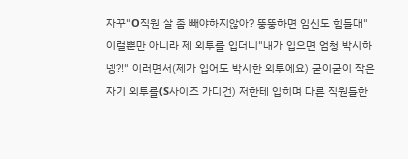자꾸"O직원 살 좀 빼야하지않아? 뚱뚱하면 임신도 힘들대"이럴뿐만 아니라 제 외투를 입더니"내가 입으면 엄청 박시하넹?!" 이러면서(제가 입어도 박시한 외투에요) 굳이굳이 작은 자기 외투를(S사이즈 가디건) 저한테 입히며 다른 직원들한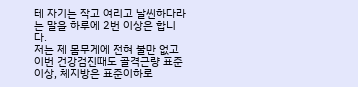테 자기는 작고 여리고 날씬하다라는 말을 하루에 2번 이상은 합니다.
저는 제 몸무게에 전혀 불만 없고 이번 건강검진때도 골격근량 표준이상, 체지방은 표준이하로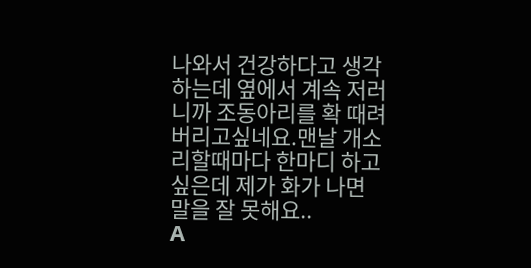나와서 건강하다고 생각하는데 옆에서 계속 저러니까 조동아리를 확 때려버리고싶네요.맨날 개소리할때마다 한마디 하고싶은데 제가 화가 나면 말을 잘 못해요..
A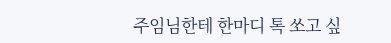주임님한테 한마디 톡 쏘고 싶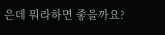은데 뭐라하면 좋을까요?